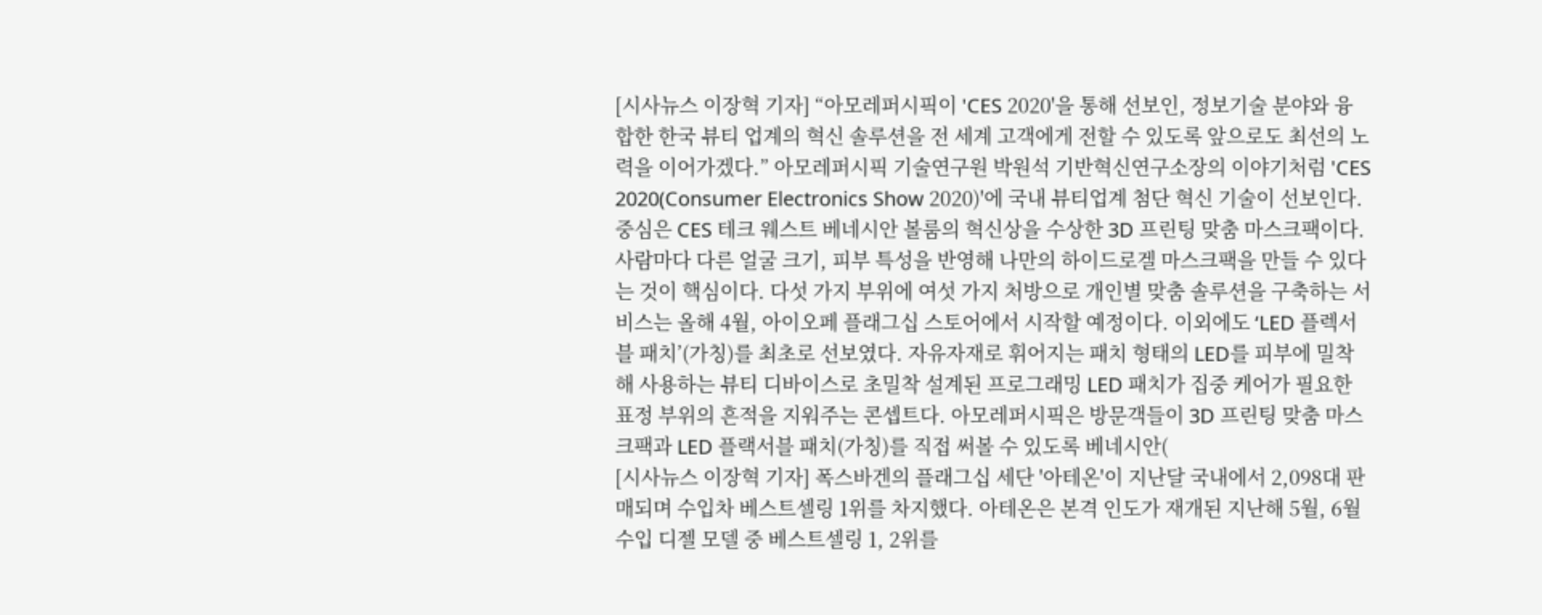[시사뉴스 이장혁 기자] “아모레퍼시픽이 'CES 2020'을 통해 선보인, 정보기술 분야와 융합한 한국 뷰티 업계의 혁신 솔루션을 전 세계 고객에게 전할 수 있도록 앞으로도 최선의 노력을 이어가겠다.” 아모레퍼시픽 기술연구원 박원석 기반혁신연구소장의 이야기처럼 'CES 2020(Consumer Electronics Show 2020)'에 국내 뷰티업계 첨단 혁신 기술이 선보인다. 중심은 CES 테크 웨스트 베네시안 볼룸의 혁신상을 수상한 3D 프린팅 맞춤 마스크팩이다. 사람마다 다른 얼굴 크기, 피부 특성을 반영해 나만의 하이드로겔 마스크팩을 만들 수 있다는 것이 핵심이다. 다섯 가지 부위에 여섯 가지 처방으로 개인별 맞춤 솔루션을 구축하는 서비스는 올해 4월, 아이오페 플래그십 스토어에서 시작할 예정이다. 이외에도 ‘LED 플렉서블 패치’(가칭)를 최초로 선보였다. 자유자재로 휘어지는 패치 형태의 LED를 피부에 밀착해 사용하는 뷰티 디바이스로 초밀착 설계된 프로그래밍 LED 패치가 집중 케어가 필요한 표정 부위의 흔적을 지워주는 콘셉트다. 아모레퍼시픽은 방문객들이 3D 프린팅 맞춤 마스크팩과 LED 플랙서블 패치(가칭)를 직접 써볼 수 있도록 베네시안(
[시사뉴스 이장혁 기자] 폭스바겐의 플래그십 세단 '아테온'이 지난달 국내에서 2,098대 판매되며 수입차 베스트셀링 1위를 차지했다. 아테온은 본격 인도가 재개된 지난해 5월, 6월 수입 디젤 모델 중 베스트셀링 1, 2위를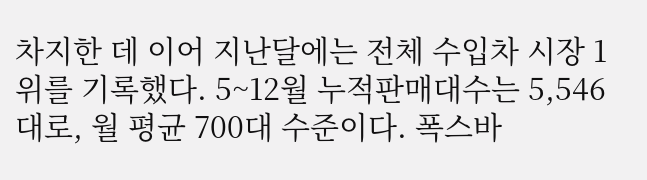차지한 데 이어 지난달에는 전체 수입차 시장 1위를 기록했다. 5~12월 누적판매대수는 5,546대로, 월 평균 700대 수준이다. 폭스바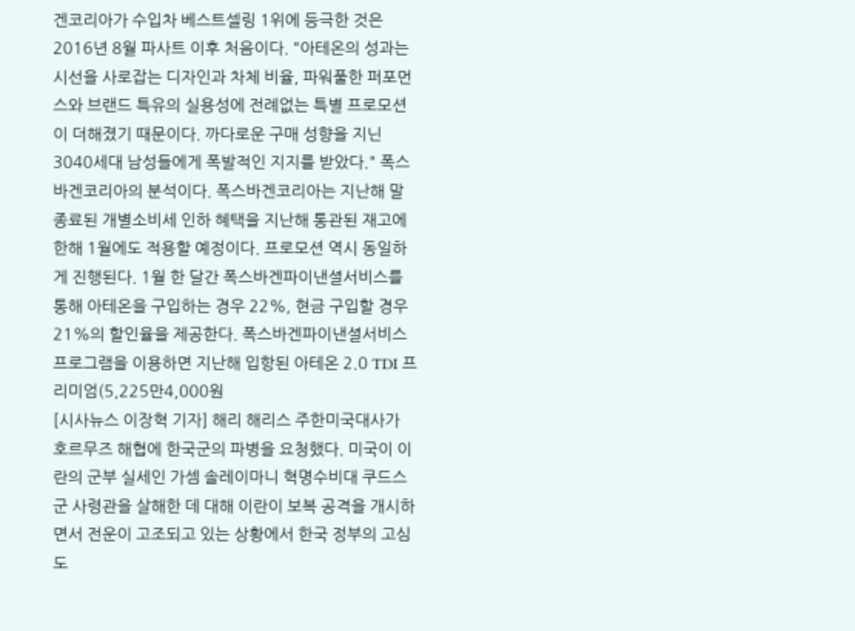겐코리아가 수입차 베스트셀링 1위에 등극한 것은 2016년 8월 파사트 이후 처음이다. "아테온의 성과는 시선을 사로잡는 디자인과 차체 비율, 파워풀한 퍼포먼스와 브랜드 특유의 실용성에 전례없는 특별 프로모션이 더해졌기 때문이다. 까다로운 구매 성향을 지닌 3040세대 남성들에게 폭발적인 지지를 받았다." 폭스바겐코리아의 분석이다. 폭스바겐코리아는 지난해 말 종료된 개별소비세 인하 혜택을 지난해 통관된 재고에 한해 1월에도 적용할 예정이다. 프로모션 역시 동일하게 진행된다. 1월 한 달간 폭스바겐파이낸셜서비스를 통해 아테온을 구입하는 경우 22%, 현금 구입할 경우 21%의 할인율을 제공한다. 폭스바겐파이낸셜서비스 프로그램을 이용하면 지난해 입항된 아테온 2.0 TDI 프리미엄(5,225만4,000원
[시사뉴스 이장혁 기자] 해리 해리스 주한미국대사가 호르무즈 해협에 한국군의 파병을 요청했다. 미국이 이란의 군부 실세인 가셈 솔레이마니 혁명수비대 쿠드스군 사령관을 살해한 데 대해 이란이 보복 공격을 개시하면서 전운이 고조되고 있는 상황에서 한국 정부의 고심도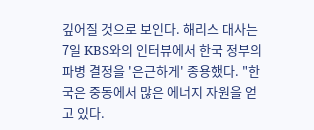깊어질 것으로 보인다. 해리스 대사는 7일 KBS와의 인터뷰에서 한국 정부의 파병 결정을 '은근하게' 종용했다. "한국은 중동에서 많은 에너지 자원을 얻고 있다.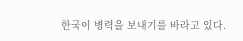한국이 병력을 보내기를 바라고 있다.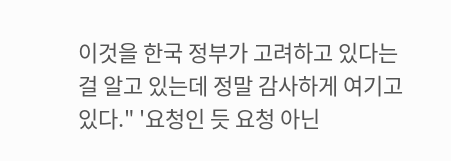이것을 한국 정부가 고려하고 있다는 걸 알고 있는데 정말 감사하게 여기고 있다." '요청인 듯 요청 아닌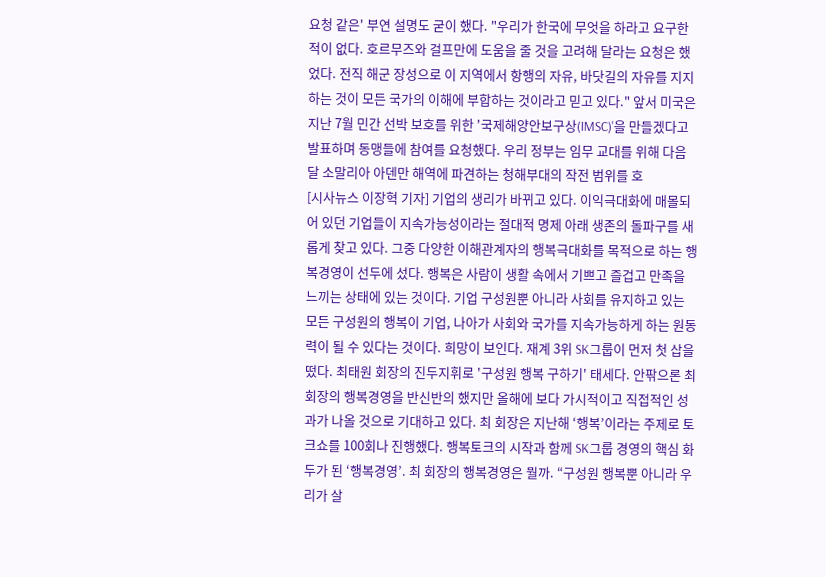요청 같은' 부연 설명도 굳이 했다. "우리가 한국에 무엇을 하라고 요구한 적이 없다. 호르무즈와 걸프만에 도움을 줄 것을 고려해 달라는 요청은 했었다. 전직 해군 장성으로 이 지역에서 항행의 자유, 바닷길의 자유를 지지하는 것이 모든 국가의 이해에 부합하는 것이라고 믿고 있다." 앞서 미국은 지난 7월 민간 선박 보호를 위한 '국제해양안보구상(IMSC)'을 만들겠다고 발표하며 동맹들에 참여를 요청했다. 우리 정부는 임무 교대를 위해 다음 달 소말리아 아덴만 해역에 파견하는 청해부대의 작전 범위를 호
[시사뉴스 이장혁 기자] 기업의 생리가 바뀌고 있다. 이익극대화에 매몰되어 있던 기업들이 지속가능성이라는 절대적 명제 아래 생존의 돌파구를 새롭게 찾고 있다. 그중 다양한 이해관계자의 행복극대화를 목적으로 하는 행복경영이 선두에 섰다. 행복은 사람이 생활 속에서 기쁘고 즐겁고 만족을 느끼는 상태에 있는 것이다. 기업 구성원뿐 아니라 사회를 유지하고 있는 모든 구성원의 행복이 기업, 나아가 사회와 국가를 지속가능하게 하는 원동력이 될 수 있다는 것이다. 희망이 보인다. 재계 3위 SK그룹이 먼저 첫 삽을 떴다. 최태원 회장의 진두지휘로 '구성원 행복 구하기' 태세다. 안팎으론 최 회장의 행복경영을 반신반의 했지만 올해에 보다 가시적이고 직접적인 성과가 나올 것으로 기대하고 있다. 최 회장은 지난해 ‘행복’이라는 주제로 토크쇼를 100회나 진행했다. 행복토크의 시작과 함께 SK그룹 경영의 핵심 화두가 된 ‘행복경영’. 최 회장의 행복경영은 뭘까. “구성원 행복뿐 아니라 우리가 살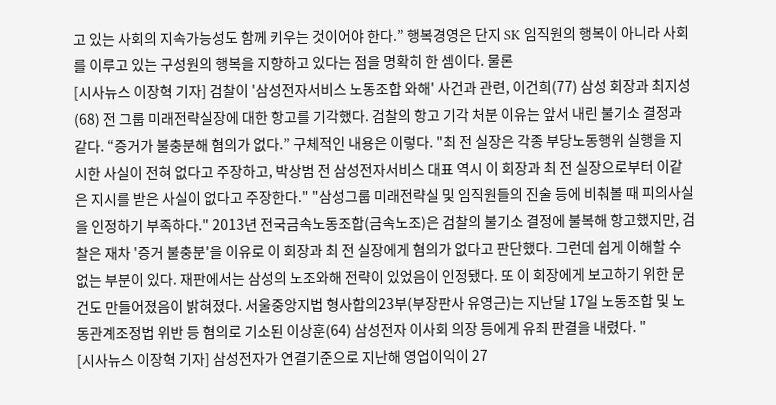고 있는 사회의 지속가능성도 함께 키우는 것이어야 한다.” 행복경영은 단지 SK 임직원의 행복이 아니라 사회를 이루고 있는 구성원의 행복을 지향하고 있다는 점을 명확히 한 셈이다. 물론
[시사뉴스 이장혁 기자] 검찰이 '삼성전자서비스 노동조합 와해' 사건과 관련, 이건희(77) 삼성 회장과 최지성(68) 전 그룹 미래전략실장에 대한 항고를 기각했다. 검찰의 항고 기각 처분 이유는 앞서 내린 불기소 결정과 같다. “증거가 불충분해 혐의가 없다.” 구체적인 내용은 이렇다. "최 전 실장은 각종 부당노동행위 실행을 지시한 사실이 전혀 없다고 주장하고, 박상범 전 삼성전자서비스 대표 역시 이 회장과 최 전 실장으로부터 이같은 지시를 받은 사실이 없다고 주장한다." "삼성그룹 미래전략실 및 임직원들의 진술 등에 비춰볼 때 피의사실을 인정하기 부족하다." 2013년 전국금속노동조합(금속노조)은 검찰의 불기소 결정에 불복해 항고했지만, 검찰은 재차 '증거 불충분'을 이유로 이 회장과 최 전 실장에게 혐의가 없다고 판단했다. 그런데 쉽게 이해할 수 없는 부분이 있다. 재판에서는 삼성의 노조와해 전략이 있었음이 인정됐다. 또 이 회장에게 보고하기 위한 문건도 만들어졌음이 밝혀졌다. 서울중앙지법 형사합의23부(부장판사 유영근)는 지난달 17일 노동조합 및 노동관계조정법 위반 등 혐의로 기소된 이상훈(64) 삼성전자 이사회 의장 등에게 유죄 판결을 내렸다. "
[시사뉴스 이장혁 기자] 삼성전자가 연결기준으로 지난해 영업이익이 27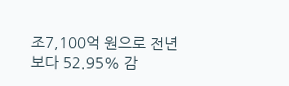조7,100억 원으로 전년보다 52.95% 감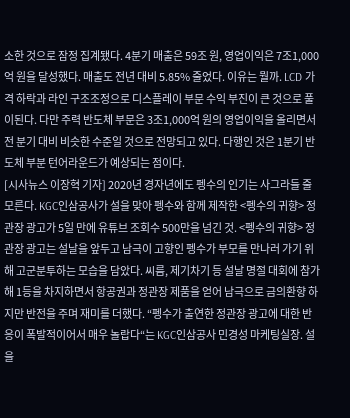소한 것으로 잠정 집계됐다. 4분기 매출은 59조 원, 영업이익은 7조1,000억 원을 달성했다. 매출도 전년 대비 5.85% 줄었다. 이유는 뭘까. LCD 가격 하락과 라인 구조조정으로 디스플레이 부문 수익 부진이 큰 것으로 풀이된다. 다만 주력 반도체 부문은 3조1,000억 원의 영업이익을 올리면서 전 분기 대비 비슷한 수준일 것으로 전망되고 있다. 다행인 것은 1분기 반도체 부분 턴어라운드가 예상되는 점이다.
[시사뉴스 이장혁 기자] 2020년 경자년에도 펭수의 인기는 사그라들 줄 모른다. KGC인삼공사가 설을 맞아 펭수와 함께 제작한 <펭수의 귀향> 정관장 광고가 5일 만에 유튜브 조회수 500만을 넘긴 것. <펭수의 귀향> 정관장 광고는 설날을 앞두고 남극이 고향인 펭수가 부모를 만나러 가기 위해 고군분투하는 모습을 담았다. 씨름, 제기차기 등 설날 명절 대회에 참가해 1등을 차지하면서 항공권과 정관장 제품을 얻어 남극으로 금의환향 하지만 반전을 주며 재미를 더했다. “펭수가 출연한 정관장 광고에 대한 반응이 폭발적이어서 매우 놀랍다“는 KGC인삼공사 민경성 마케팅실장. 설을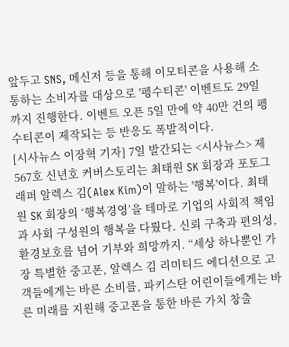앞두고 SNS, 메신저 등을 통해 이모티콘을 사용해 소통하는 소비자를 대상으로 '펭수티콘' 이벤트도 29일까지 진행한다. 이벤트 오픈 5일 만에 약 40만 건의 펭수티콘이 제작되는 등 반응도 폭발적이다.
[시사뉴스 이장혁 기자] 7일 발간되는 <시사뉴스> 제567호 신년호 커버스토리는 최태원 SK 회장과 포토그래퍼 알렉스 김(Alex Kim)이 말하는 '행복'이다. 최태원 SK 회장의 ‘행복경영’을 테마로 기업의 사회적 책임과 사회 구성원의 행복을 다뤘다. 신뢰 구축과 편의성, 환경보호를 넘어 기부와 희망까지. “세상 하나뿐인 가장 특별한 중고폰, 알렉스 김 리미티드 에디션으로 고객들에게는 바른 소비를, 파키스탄 어린이들에게는 바른 미래를 지원해 중고폰을 통한 바른 가치 창출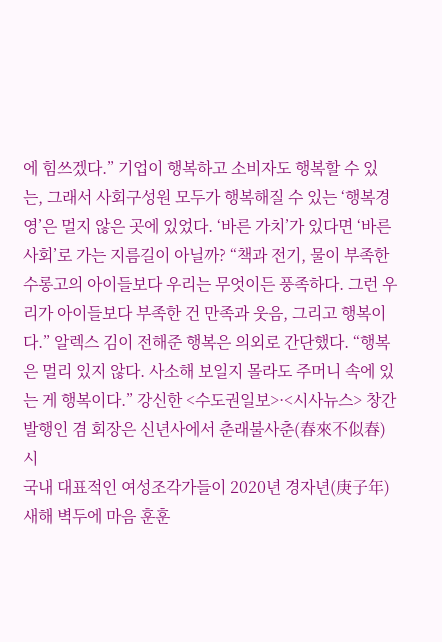에 힘쓰겠다.” 기업이 행복하고 소비자도 행복할 수 있는, 그래서 사회구성원 모두가 행복해질 수 있는 ‘행복경영’은 멀지 않은 곳에 있었다. ‘바른 가치’가 있다면 ‘바른 사회’로 가는 지름길이 아닐까? “책과 전기, 물이 부족한 수롱고의 아이들보다 우리는 무엇이든 풍족하다. 그런 우리가 아이들보다 부족한 건 만족과 웃음, 그리고 행복이다.” 알렉스 김이 전해준 행복은 의외로 간단했다. “행복은 멀리 있지 않다. 사소해 보일지 몰라도 주머니 속에 있는 게 행복이다.” 강신한 <수도권일보>·<시사뉴스> 창간발행인 겸 회장은 신년사에서 춘래불사춘(春來不似春)시
국내 대표적인 여성조각가들이 2020년 경자년(庚子年) 새해 벽두에 마음 훈훈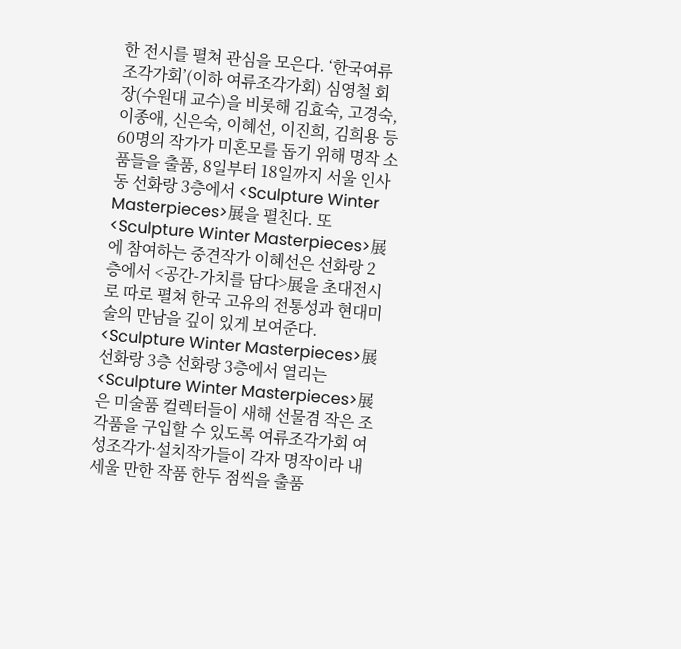한 전시를 펼쳐 관심을 모은다. ‘한국여류조각가회’(이하 여류조각가회) 심영철 회장(수원대 교수)을 비롯해 김효숙, 고경숙, 이종애, 신은숙, 이혜선, 이진희, 김희용 등 60명의 작가가 미혼모를 돕기 위해 명작 소품들을 출품, 8일부터 18일까지 서울 인사동 선화랑 3층에서 <Sculpture Winter Masterpieces>展을 펼친다. 또 <Sculpture Winter Masterpieces>展에 참여하는 중견작가 이혜선은 선화랑 2층에서 <공간-가치를 담다>展을 초대전시로 따로 펼쳐 한국 고유의 전통성과 현대미술의 만남을 깊이 있게 보여준다. <Sculpture Winter Masterpieces>展 선화랑 3층 선화랑 3층에서 열리는 <Sculpture Winter Masterpieces>展은 미술품 컬렉터들이 새해 선물겸 작은 조각품을 구입할 수 있도록 여류조각가회 여성조각가·설치작가들이 각자 명작이라 내세울 만한 작품 한두 점씩을 출품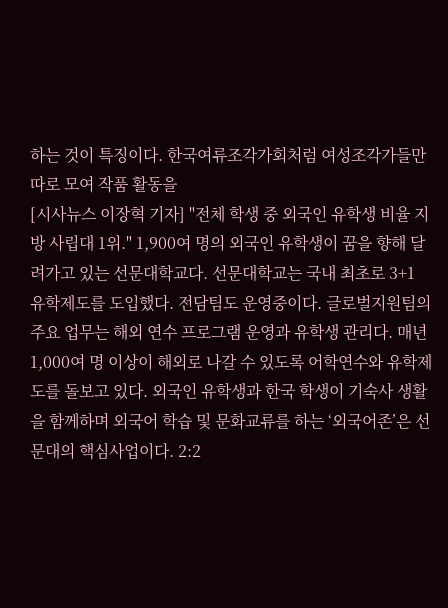하는 것이 특징이다. 한국여류조각가회처럼 여성조각가들만 따로 모여 작품 활동을
[시사뉴스 이장혁 기자] "전체 학생 중 외국인 유학생 비율 지방 사립대 1위." 1,900여 명의 외국인 유학생이 꿈을 향해 달려가고 있는 선문대학교다. 선문대학교는 국내 최초로 3+1 유학제도를 도입했다. 전담팀도 운영중이다. 글로벌지원팀의 주요 업무는 해외 연수 프로그램 운영과 유학생 관리다. 매년 1,000여 명 이상이 해외로 나갈 수 있도록 어학연수와 유학제도를 돌보고 있다. 외국인 유학생과 한국 학생이 기숙사 생활을 함께하며 외국어 학습 및 문화교류를 하는 ‘외국어존’은 선문대의 핵심사업이다. 2:2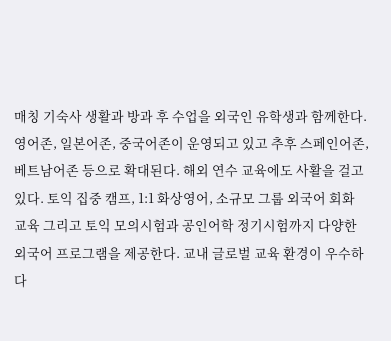매칭 기숙사 생활과 방과 후 수업을 외국인 유학생과 함께한다. 영어존, 일본어존, 중국어존이 운영되고 있고 추후 스페인어존, 베트남어존 등으로 확대된다. 해외 연수 교육에도 사활을 걸고 있다. 토익 집중 캠프, 1:1 화상영어, 소규모 그룹 외국어 회화 교육 그리고 토익 모의시험과 공인어학 정기시험까지 다양한 외국어 프로그램을 제공한다. 교내 글로벌 교육 환경이 우수하다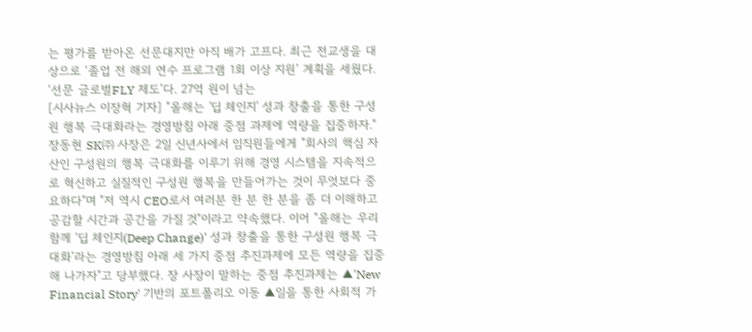는 평가를 받아온 선문대지만 아직 배가 고프다. 최근 전교생을 대상으로 ‘졸업 전 해외 연수 프로그램 1회 이상 지원’ 계획을 세웠다. ‘선문 글로벌FLY 제도’다. 27억 원이 넘는
[시사뉴스 이장혁 기자] "올해는 '딥 체인지' 성과 창출을 통한 구성원 행복 극대화라는 경영방침 아래 중점 과제에 역량을 집중하자." 장동현 SK㈜ 사장은 2일 신년사에서 임직원들에게 "회사의 핵심 자산인 구성원의 행복 극대화를 이루기 위해 경영 시스템을 지속적으로 혁신하고 실질적인 구성원 행복을 만들어가는 것이 무엇보다 중요하다"며 "저 역시 CEO로서 여러분 한 분 한 분을 좀 더 이해하고 공감할 시간과 공간을 가질 것"이라고 약속했다. 이어 "올해는 우리 함께 ‘딥 체인지(Deep Change)' 성과 창출을 통한 구성원 행복 극대화’라는 경영방침 아래 세 가지 중점 추진과제에 모든 역량을 집중해 나가자"고 당부했다. 장 사장이 말하는 중점 추진과제는 ▲'New Financial Story' 기반의 포트폴리오 이동 ▲일을 통한 사회적 가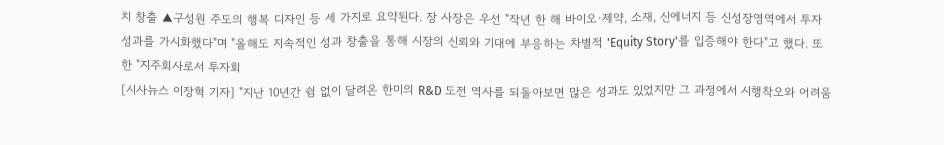치 창출 ▲구성원 주도의 행복 디자인 등 세 가지로 요약된다. 장 사장은 우선 "작년 한 해 바이오∙제약, 소재, 신에너지 등 신성장영역에서 투자 성과를 가시화했다"며 "올해도 지속적인 성과 창출을 통해 시장의 신뢰와 기대에 부응하는 차별적 'Equity Story'를 입증해야 한다"고 했다. 또한 "지주회사로서 투자회
[시사뉴스 이장혁 기자] "지난 10년간 쉼 없이 달려온 한미의 R&D 도전 역사를 되돌아보면 많은 성과도 있었지만 그 과정에서 시행착오와 어려움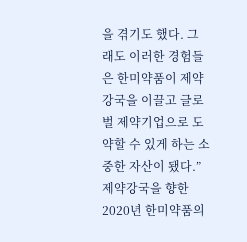을 겪기도 했다. 그래도 이러한 경험들은 한미약품이 제약강국을 이끌고 글로벌 제약기업으로 도약할 수 있게 하는 소중한 자산이 됐다.” 제약강국을 향한 2020년 한미약품의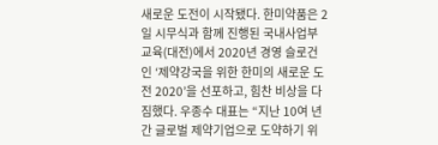새로운 도전이 시작됐다. 한미약품은 2일 시무식과 함께 진행된 국내사업부 교육(대전)에서 2020년 경영 슬로건인 ‘제약강국을 위한 한미의 새로운 도전 2020’을 선포하고, 힘찬 비상을 다짐했다. 우종수 대표는 “지난 10여 년간 글로벌 제약기업으로 도약하기 위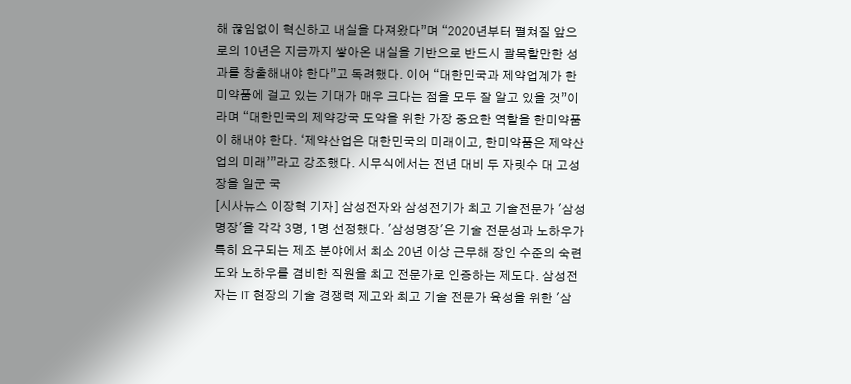해 끊임없이 혁신하고 내실을 다져왔다”며 “2020년부터 펼쳐질 앞으로의 10년은 지금까지 쌓아온 내실을 기반으로 반드시 괄목할만한 성과를 창출해내야 한다”고 독려했다. 이어 “대한민국과 제약업계가 한미약품에 걸고 있는 기대가 매우 크다는 점을 모두 잘 알고 있을 것”이라며 “대한민국의 제약강국 도약을 위한 가장 중요한 역할을 한미약품이 해내야 한다. ‘제약산업은 대한민국의 미래이고, 한미약품은 제약산업의 미래’”라고 강조했다. 시무식에서는 전년 대비 두 자릿수 대 고성장을 일군 국
[시사뉴스 이장혁 기자] 삼성전자와 삼성전기가 최고 기술전문가 '삼성명장'을 각각 3명, 1명 선정했다. '삼성명장'은 기술 전문성과 노하우가 특히 요구되는 제조 분야에서 최소 20년 이상 근무해 장인 수준의 숙련도와 노하우를 겸비한 직원을 최고 전문가로 인증하는 제도다. 삼성전자는 IT 현장의 기술 경쟁력 제고와 최고 기술 전문가 육성을 위한 '삼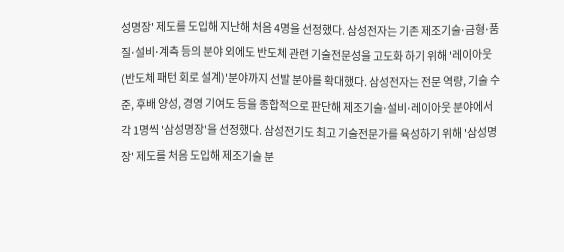성명장' 제도를 도입해 지난해 처음 4명을 선정했다. 삼성전자는 기존 제조기술∙금형∙품질∙설비∙계측 등의 분야 외에도 반도체 관련 기술전문성을 고도화 하기 위해 '레이아웃(반도체 패턴 회로 설계)'분야까지 선발 분야를 확대했다. 삼성전자는 전문 역량, 기술 수준, 후배 양성, 경영 기여도 등을 종합적으로 판단해 제조기술∙설비∙레이아웃 분야에서 각 1명씩 '삼성명장'을 선정했다. 삼성전기도 최고 기술전문가를 육성하기 위해 '삼성명장' 제도를 처음 도입해 제조기술 분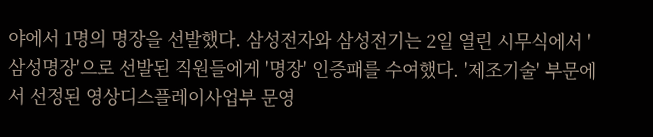야에서 1명의 명장을 선발했다. 삼성전자와 삼성전기는 2일 열린 시무식에서 '삼성명장'으로 선발된 직원들에게 '명장' 인증패를 수여했다. '제조기술' 부문에서 선정된 영상디스플레이사업부 문영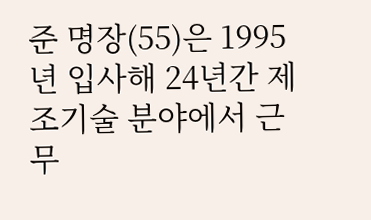준 명장(55)은 1995년 입사해 24년간 제조기술 분야에서 근무